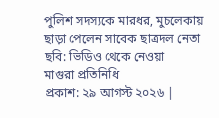পুলিশ সদস্যকে মারধর, মুচলেকায় ছাড়া পেলেন সাবেক ছাত্রদল নেতা
ছবি: ভিডিও থেকে নেওয়া
মাগুরা প্রতিনিধি
প্রকাশ: ২৯ আগস্ট ২০২৬ |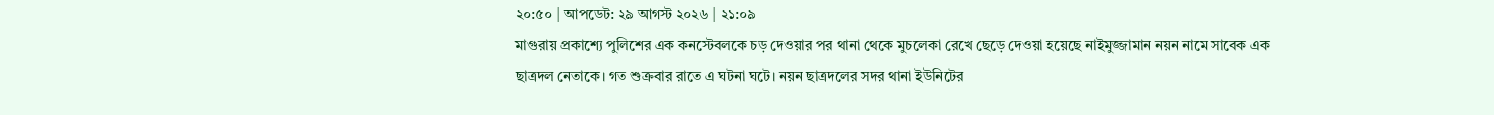২০:৫০ | আপডেট: ২৯ আগস্ট ২০২৬ | ২১:০৯
মাগুরায় প্রকাশ্যে পুলিশের এক কনস্টেবলকে চড় দেওয়ার পর থানা থেকে মুচলেকা রেখে ছেড়ে দেওয়া হয়েছে নাইমুজ্জামান নয়ন নামে সাবেক এক ছাত্রদল নেতাকে। গত শুক্রবার রাতে এ ঘটনা ঘটে। নয়ন ছাত্রদলের সদর থানা ইউনিটের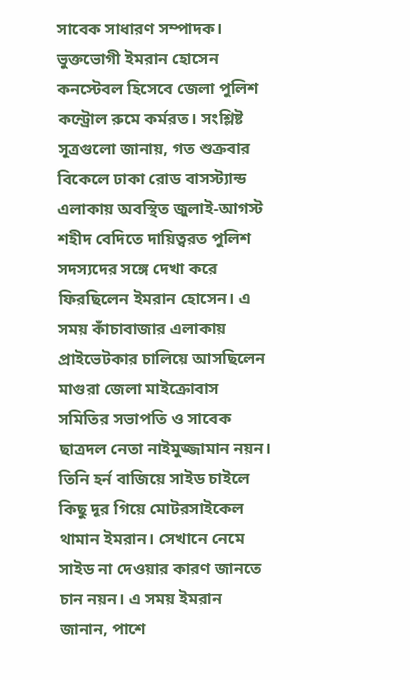সাবেক সাধারণ সম্পাদক।
ভুক্তভোগী ইমরান হোসেন কনস্টেবল হিসেবে জেলা পুলিশ কন্ট্রোল রুমে কর্মরত। সংশ্লিষ্ট সূত্রগুলো জানায়, গত শুক্রবার বিকেলে ঢাকা রোড বাসস্ট্যান্ড এলাকায় অবস্থিত জুলাই-আগস্ট শহীদ বেদিতে দায়িত্বরত পুলিশ সদস্যদের সঙ্গে দেখা করে ফিরছিলেন ইমরান হোসেন। এ সময় কাঁচাবাজার এলাকায় প্রাইভেটকার চালিয়ে আসছিলেন মাগুরা জেলা মাইক্রোবাস সমিতির সভাপতি ও সাবেক ছাত্রদল নেতা নাইমুজ্জামান নয়ন। তিনি হর্ন বাজিয়ে সাইড চাইলে কিছু দূর গিয়ে মোটরসাইকেল থামান ইমরান। সেখানে নেমে সাইড না দেওয়ার কারণ জানতে চান নয়ন। এ সময় ইমরান জানান, পাশে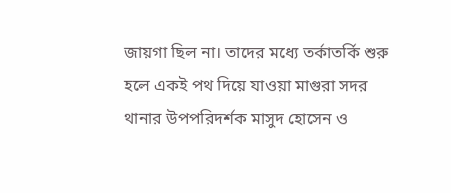জায়গা ছিল না। তাদের মধ্যে তর্কাতর্কি শুরু হলে একই পথ দিয়ে যাওয়া মাগুরা সদর থানার উপপরিদর্শক মাসুদ হোসেন ও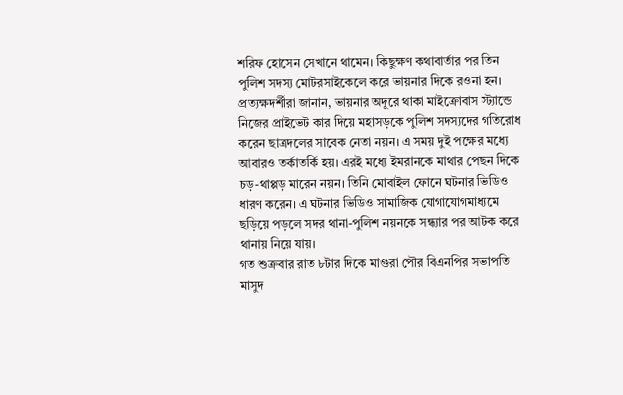শরিফ হোসেন সেখানে থামেন। কিছুক্ষণ কথাবার্তার পর তিন পুলিশ সদস্য মোটরসাইকেলে করে ভায়নার দিকে রওনা হন।
প্রত্যক্ষদর্শীরা জানান, ভায়নার অদূরে থাকা মাইক্রোবাস স্ট্যান্ডে নিজের প্রাইভেট কার দিয়ে মহাসড়কে পুলিশ সদস্যদের গতিরোধ করেন ছাত্রদলের সাবেক নেতা নয়ন। এ সময় দুই পক্ষের মধ্যে আবারও তর্কাতর্কি হয়। এরই মধ্যে ইমরানকে মাথার পেছন দিকে চড়-থাপ্পড় মারেন নয়ন। তিনি মোবাইল ফোনে ঘটনার ভিডিও ধারণ করেন। এ ঘটনার ভিডিও সামাজিক যোগাযোগমাধ্যমে ছড়িয়ে পড়লে সদর থানা-পুলিশ নয়নকে সন্ধ্যার পর আটক করে থানায় নিয়ে যায়।
গত শুক্রবার রাত ৮টার দিকে মাগুরা পৌর বিএনপির সভাপতি মাসুদ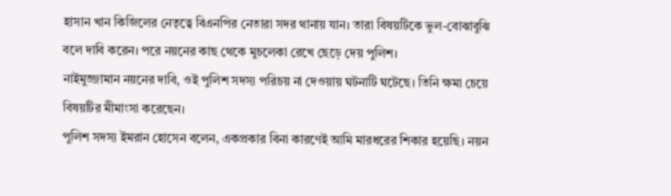হাসান খান কিজিলের নেতৃত্বে বিএনপির নেতারা সদর থানায় যান। তারা বিষয়টিকে ভুল-বোঝাবুঝি বলে দাবি করেন। পরে নয়নের কাছ থেকে মুচলেকা রেখে ছেড়ে দেয় পুলিশ।
নাইমুজ্জামান নয়নের দাবি, ওই পুলিশ সদস্য পরিচয় না দেওয়ায় ঘটনাটি ঘটেছে। তিনি ক্ষমা চেয়ে বিষয়টির মীমাংসা করেছেন।
পুলিশ সদস্য ইমরান হোসেন বলেন, একপ্রকার বিনা কারণেই আমি মারধরের শিকার হয়েছি। নয়ন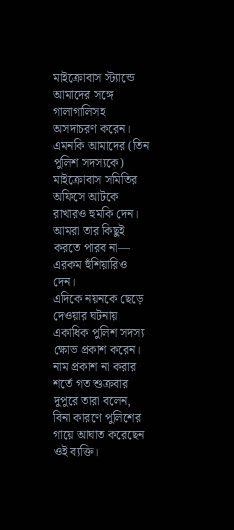মাইক্রোবাস স্ট্যান্ডে আমাদের সঙ্গে গালাগালিসহ অসদাচরণ করেন। এমনকি আমাদের (তিন পুলিশ সদস্যকে) মাইক্রোবাস সমিতির অফিসে আটকে রাখারও হুমকি দেন। আমরা তার কিছুই করতে পারব না— এরকম হুঁশিয়ারিও দেন।
এদিকে নয়নকে ছেড়ে দেওয়ার ঘটনায় একাধিক পুলিশ সদস্য ক্ষোভ প্রকাশ করেন। নাম প্রকাশ না করার শর্তে গত শুক্রবার দুপুরে তারা বলেন, বিনা কারণে পুলিশের গায়ে আঘাত করেছেন ওই ব্যক্তি।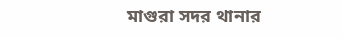মাগুরা সদর থানার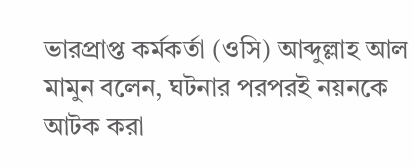ভারপ্রাপ্ত কর্মকর্তা (ওসি) আব্দুল্লাহ আল মামুন বলেন, ঘটনার পরপরই নয়নকে আটক করা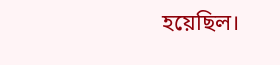হয়েছিল।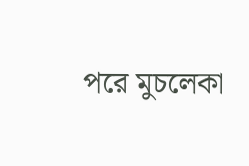পরে মুচলেকা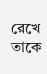রেখে তাকে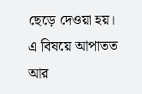ছেড়ে দেওয়া হয়। এ বিষয়ে আপাতত আর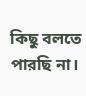কিছু বলতে পারছি না।